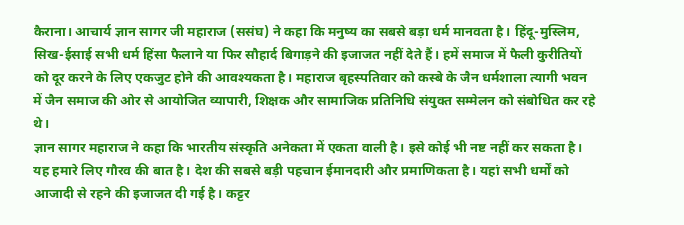कैराना। आचार्य ज्ञान सागर जी महाराज (ससंघ) ने कहा कि मनुष्य का सबसे बड़ा धर्म मानवता है। हिंदू-मुस्लिम, सिख-ईसाई सभी धर्म हिंसा फैलाने या फिर सौहार्द बिगाड़ने की इजाजत नहीं देते हैं। हमें समाज में फैली कुरीतियों को दूर करने के लिए एकजुट होने की आवश्यकता है। महाराज बृहस्पतिवार को कस्बे के जैन धर्मशाला त्यागी भवन में जैन समाज की ओर से आयोजित व्यापारी, शिक्षक और सामाजिक प्रतिनिधि संयुक्त सम्मेलन को संबोधित कर रहे थे।
ज्ञान सागर महाराज ने कहा कि भारतीय संस्कृति अनेकता में एकता वाली है। इसे कोई भी नष्ट नहीं कर सकता है। यह हमारे लिए गौरव की बात है। देश की सबसे बड़ी पहचान ईमानदारी और प्रमाणिकता है। यहां सभी धर्मों को आजादी से रहने की इजाजत दी गई है। कट्टर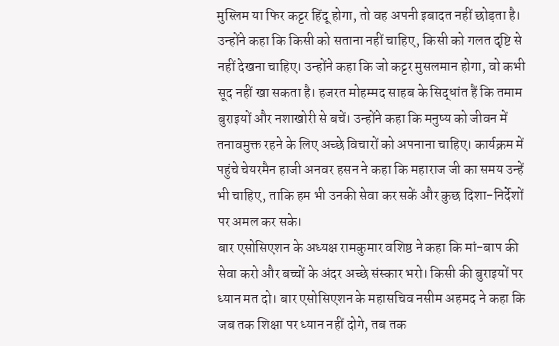मुस्लिम या फिर कट्टर हिंदू होगा, तो वह अपनी इबादत नहीं छोड़ता है।
उन्होंने कहा कि किसी को सताना नहीं चाहिए, किसी को गलत दृष्टि से नहीं देखना चाहिए। उन्होंने कहा कि जो कट्टर मुसलमान होगा, वो कभी सूद नहीं खा सकता है। हजरत मोहम्मद साहब के सिद्धांत हैं कि तमाम बुराइयों और नशाखोरी से बचें। उन्होंने कहा कि मनुष्य को जीवन में तनावमुक्त रहने के लिए अच्छे विचारों को अपनाना चाहिए। कार्यक्रम में पहुंचे चेयरमैन हाजी अनवर हसन ने कहा कि महाराज जी का समय उन्हें भी चाहिए, ताकि हम भी उनकी सेवा कर सकें और कुछ दिशा-निर्देशों पर अमल कर सके।
बार एसोसिएशन के अध्यक्ष रामकुमार वशिष्ठ ने कहा कि मां-बाप की सेवा करो और बच्चों के अंदर अच्छे संस्कार भरो। किसी की बुराइयों पर ध्यान मत दो। बार एसोसिएशन के महासचिव नसीम अहमद ने कहा कि जब तक शिक्षा पर ध्यान नहीं दोगे, तब तक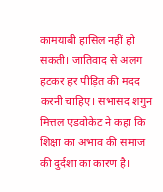कामयाबी हासिल नहीं हो सकती। जातिवाद से अलग हटकर हर पीड़ित की मदद करनी चाहिए। सभासद शगुन मित्तल एडवोकेट ने कहा कि शिक्षा का अभाव की समाज की दुर्दशा का कारण है।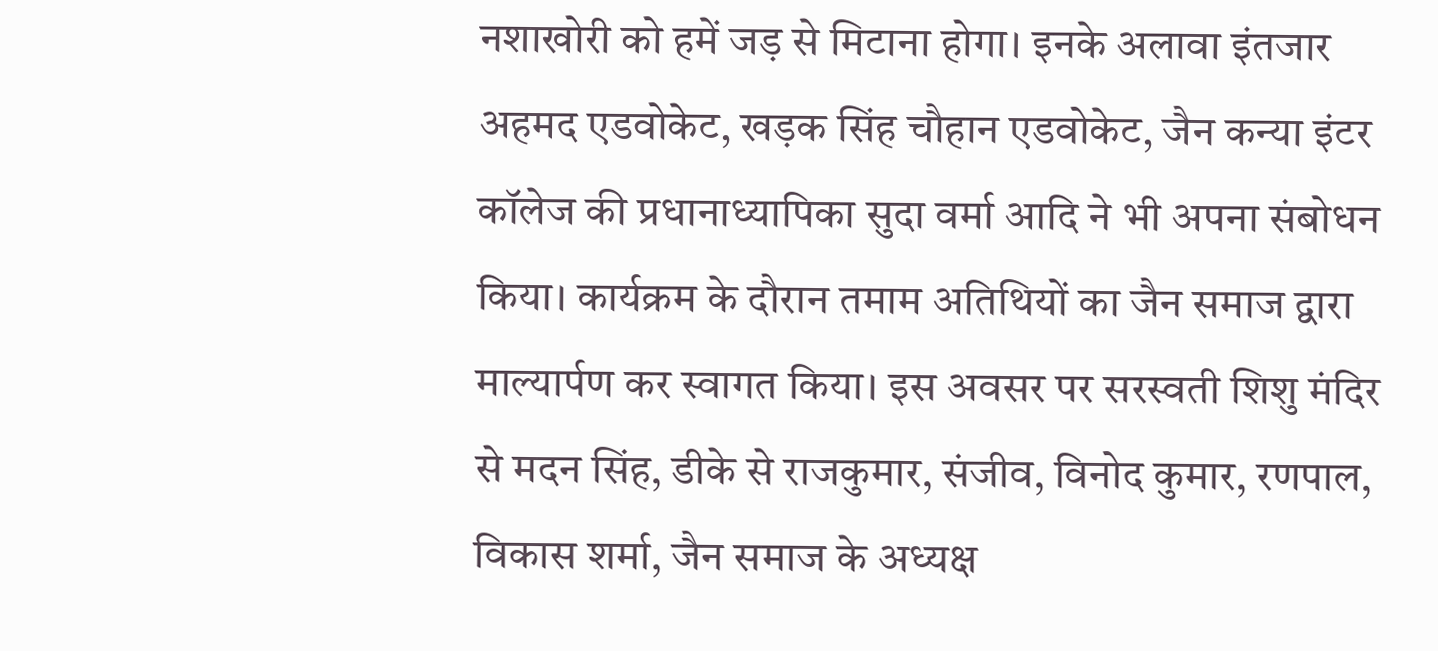नशाखोरी को हमें जड़ से मिटाना होगा। इनके अलावा इंतजार अहमद एडवोकेट, खड़क सिंह चौहान एडवोकेट, जैन कन्या इंटर कॉलेज की प्रधानाध्यापिका सुदा वर्मा आदि ने भी अपना संबोधन किया। कार्यक्रम के दौरान तमाम अतिथियों का जैन समाज द्वारा माल्यार्पण कर स्वागत किया। इस अवसर पर सरस्वती शिशु मंदिर से मदन सिंह, डीके से राजकुमार, संजीव, विनोद कुमार, रणपाल, विकास शर्मा, जैन समाज के अध्यक्ष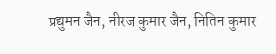प्रद्युमन जैन, नीरज कुमार जैन, नितिन कुमार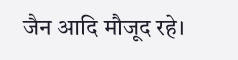जैन आदि मौजूद रहे।